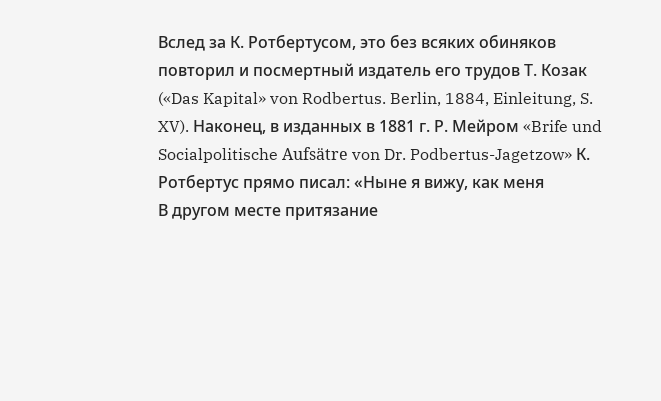Вслед за К. Ротбертусом, это без всяких обиняков повторил и посмертный издатель его трудов Т. Козак («Das Kapital» von Rodbertus. Berlin, 1884, Einleitung, S. XV). Наконец, в изданных в 1881 г. Р. Мейром «Brife und Socialpolitische Aufsätre von Dr. Podbertus-Jagetzow» К. Ротбертус прямо писал: «Ныне я вижу, как меня
В другом месте притязание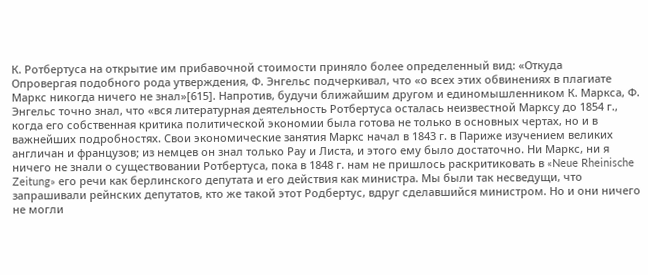К. Ротбертуса на открытие им прибавочной стоимости приняло более определенный вид: «Откуда
Опровергая подобного рода утверждения, Ф. Энгельс подчеркивал, что «о всех этих обвинениях в плагиате Маркс никогда ничего не знал»[615]. Напротив, будучи ближайшим другом и единомышленником К. Маркса, Ф. Энгельс точно знал, что «вся литературная деятельность Ротбертуса осталась неизвестной Марксу до 1854 г., когда его собственная критика политической экономии была готова не только в основных чертах, но и в важнейших подробностях. Свои экономические занятия Маркс начал в 1843 г. в Париже изучением великих англичан и французов; из немцев он знал только Рау и Листа, и этого ему было достаточно. Ни Маркс, ни я ничего не знали о существовании Ротбертуса, пока в 1848 г. нам не пришлось раскритиковать в «Neue Rheinische Zeitung» его речи как берлинского депутата и его действия как министра. Мы были так несведущи, что запрашивали рейнских депутатов, кто же такой этот Родбертус, вдруг сделавшийся министром. Но и они ничего не могли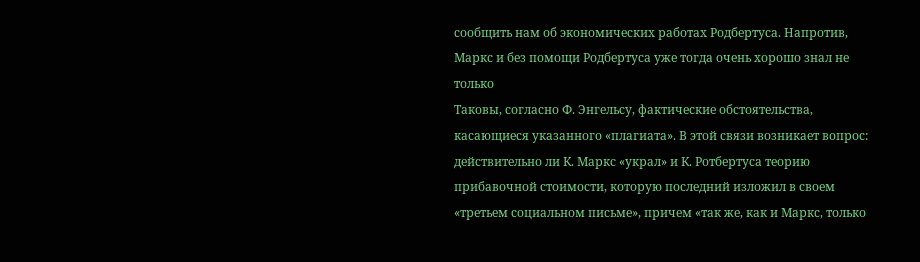сообщить нам об экономических работах Родбертуса. Напротив, Маркс и без помощи Родбертуса уже тогда очень хорошо знал не только
Таковы, согласно Ф. Энгельсу, фактические обстоятельства, касающиеся указанного «плагиата». В этой связи возникает вопрос: действительно ли К. Маркс «украл» и К. Ротбертуса теорию прибавочной стоимости, которую последний изложил в своем «третьем социальном письме», причем «так же, как и Маркс, только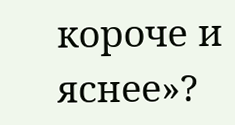короче и яснее»?